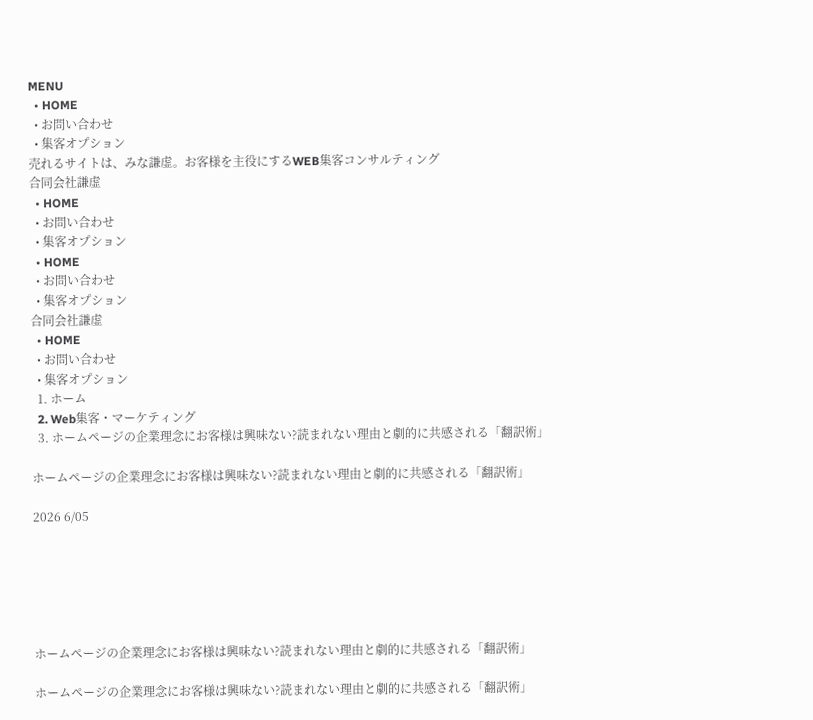MENU
  • HOME
  • お問い合わせ
  • 集客オプション
売れるサイトは、みな謙虚。お客様を主役にするWEB集客コンサルティング
合同会社謙虚
  • HOME
  • お問い合わせ
  • 集客オプション
  • HOME
  • お問い合わせ
  • 集客オプション
合同会社謙虚
  • HOME
  • お問い合わせ
  • 集客オプション
  1. ホーム
  2. Web集客・マーケティング
  3. ホームページの企業理念にお客様は興味ない?読まれない理由と劇的に共感される「翻訳術」

ホームページの企業理念にお客様は興味ない?読まれない理由と劇的に共感される「翻訳術」

2026 6/05






ホームページの企業理念にお客様は興味ない?読まれない理由と劇的に共感される「翻訳術」

ホームページの企業理念にお客様は興味ない?読まれない理由と劇的に共感される「翻訳術」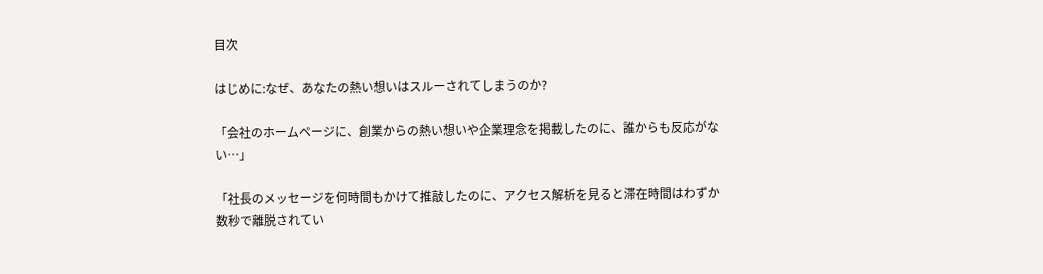目次

はじめに:なぜ、あなたの熱い想いはスルーされてしまうのか?

「会社のホームページに、創業からの熱い想いや企業理念を掲載したのに、誰からも反応がない…」

「社長のメッセージを何時間もかけて推敲したのに、アクセス解析を見ると滞在時間はわずか数秒で離脱されてい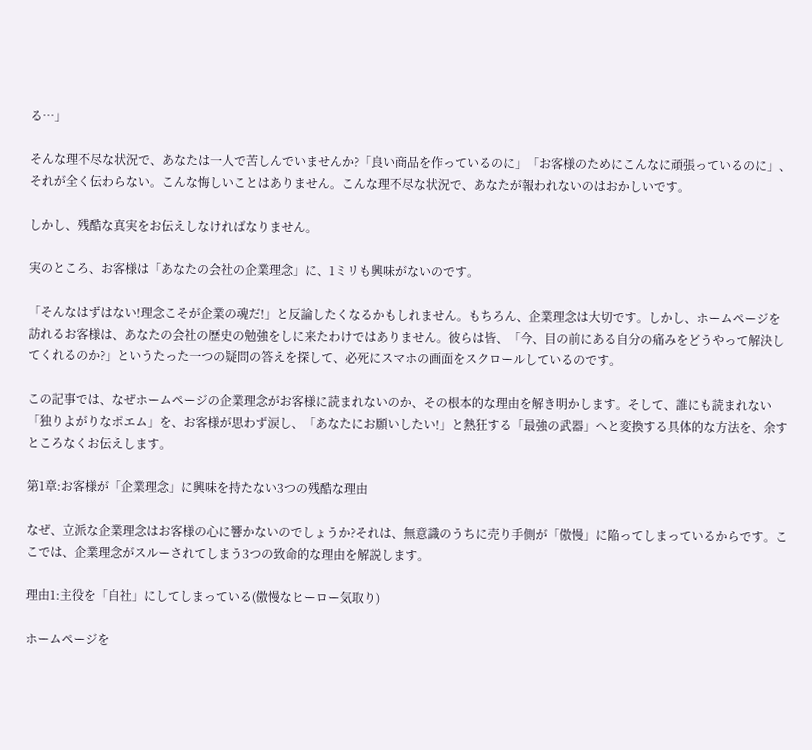る…」

そんな理不尽な状況で、あなたは一人で苦しんでいませんか?「良い商品を作っているのに」「お客様のためにこんなに頑張っているのに」、それが全く伝わらない。こんな悔しいことはありません。こんな理不尽な状況で、あなたが報われないのはおかしいです。

しかし、残酷な真実をお伝えしなければなりません。

実のところ、お客様は「あなたの会社の企業理念」に、1ミリも興味がないのです。

「そんなはずはない!理念こそが企業の魂だ!」と反論したくなるかもしれません。もちろん、企業理念は大切です。しかし、ホームページを訪れるお客様は、あなたの会社の歴史の勉強をしに来たわけではありません。彼らは皆、「今、目の前にある自分の痛みをどうやって解決してくれるのか?」というたった一つの疑問の答えを探して、必死にスマホの画面をスクロールしているのです。

この記事では、なぜホームページの企業理念がお客様に読まれないのか、その根本的な理由を解き明かします。そして、誰にも読まれない「独りよがりなポエム」を、お客様が思わず涙し、「あなたにお願いしたい!」と熱狂する「最強の武器」へと変換する具体的な方法を、余すところなくお伝えします。

第1章:お客様が「企業理念」に興味を持たない3つの残酷な理由

なぜ、立派な企業理念はお客様の心に響かないのでしょうか?それは、無意識のうちに売り手側が「傲慢」に陥ってしまっているからです。ここでは、企業理念がスルーされてしまう3つの致命的な理由を解説します。

理由1:主役を「自社」にしてしまっている(傲慢なヒーロー気取り)

ホームページを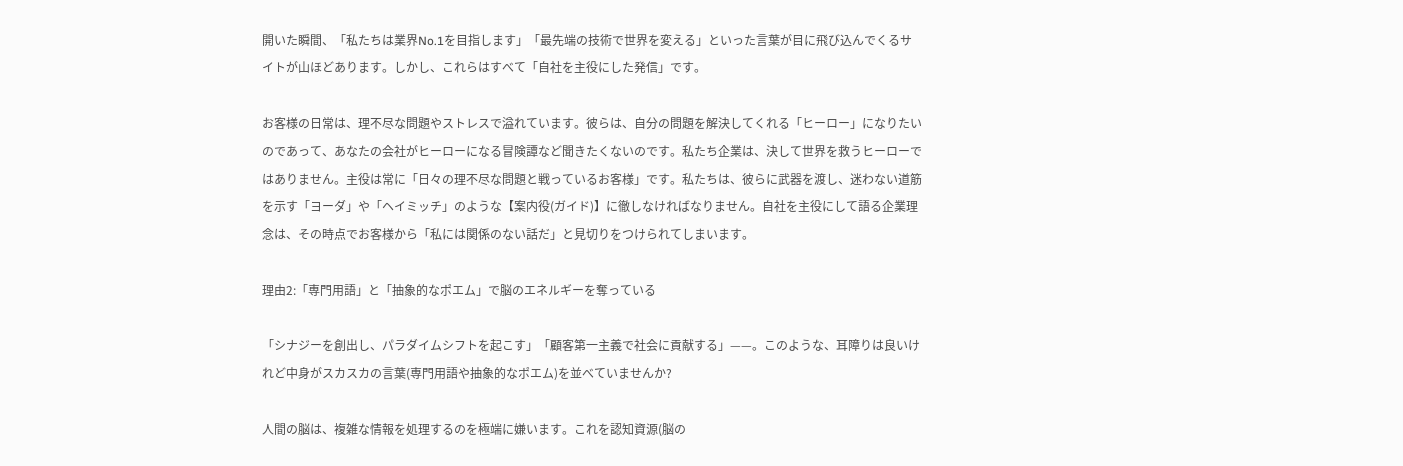開いた瞬間、「私たちは業界No.1を目指します」「最先端の技術で世界を変える」といった言葉が目に飛び込んでくるサイトが山ほどあります。しかし、これらはすべて「自社を主役にした発信」です。

お客様の日常は、理不尽な問題やストレスで溢れています。彼らは、自分の問題を解決してくれる「ヒーロー」になりたいのであって、あなたの会社がヒーローになる冒険譚など聞きたくないのです。私たち企業は、決して世界を救うヒーローではありません。主役は常に「日々の理不尽な問題と戦っているお客様」です。私たちは、彼らに武器を渡し、迷わない道筋を示す「ヨーダ」や「ヘイミッチ」のような【案内役(ガイド)】に徹しなければなりません。自社を主役にして語る企業理念は、その時点でお客様から「私には関係のない話だ」と見切りをつけられてしまいます。

理由2:「専門用語」と「抽象的なポエム」で脳のエネルギーを奪っている

「シナジーを創出し、パラダイムシフトを起こす」「顧客第一主義で社会に貢献する」——。このような、耳障りは良いけれど中身がスカスカの言葉(専門用語や抽象的なポエム)を並べていませんか?

人間の脳は、複雑な情報を処理するのを極端に嫌います。これを認知資源(脳の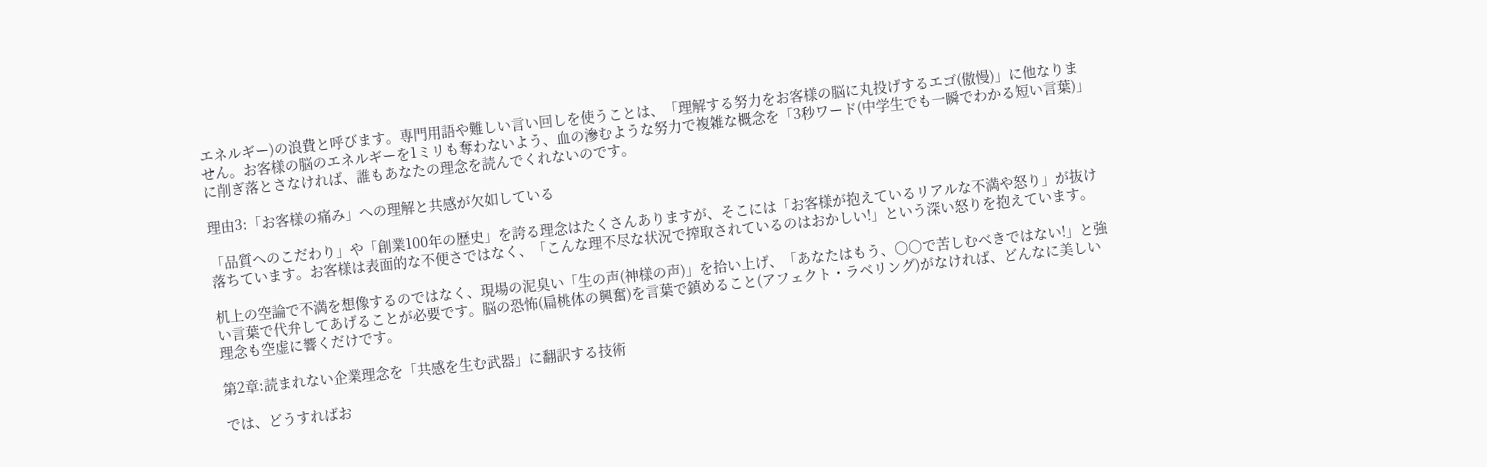エネルギー)の浪費と呼びます。専門用語や難しい言い回しを使うことは、「理解する努力をお客様の脳に丸投げするエゴ(傲慢)」に他なりません。お客様の脳のエネルギーを1ミリも奪わないよう、血の滲むような努力で複雑な概念を「3秒ワード(中学生でも一瞬でわかる短い言葉)」に削ぎ落とさなければ、誰もあなたの理念を読んでくれないのです。

理由3:「お客様の痛み」への理解と共感が欠如している

「品質へのこだわり」や「創業100年の歴史」を誇る理念はたくさんありますが、そこには「お客様が抱えているリアルな不満や怒り」が抜け落ちています。お客様は表面的な不便さではなく、「こんな理不尽な状況で搾取されているのはおかしい!」という深い怒りを抱えています。

机上の空論で不満を想像するのではなく、現場の泥臭い「生の声(神様の声)」を拾い上げ、「あなたはもう、〇〇で苦しむべきではない!」と強い言葉で代弁してあげることが必要です。脳の恐怖(扁桃体の興奮)を言葉で鎮めること(アフェクト・ラベリング)がなければ、どんなに美しい理念も空虚に響くだけです。

第2章:読まれない企業理念を「共感を生む武器」に翻訳する技術

では、どうすればお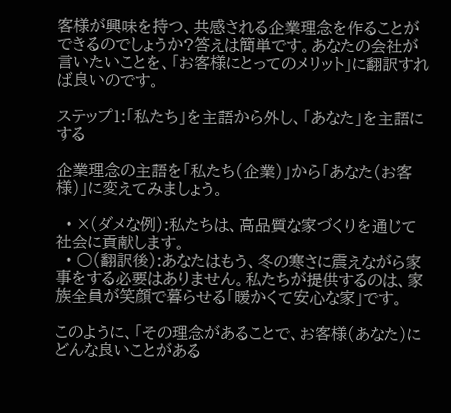客様が興味を持つ、共感される企業理念を作ることができるのでしょうか?答えは簡単です。あなたの会社が言いたいことを、「お客様にとってのメリット」に翻訳すれば良いのです。

ステップ1:「私たち」を主語から外し、「あなた」を主語にする

企業理念の主語を「私たち(企業)」から「あなた(お客様)」に変えてみましょう。

  • ×(ダメな例):私たちは、高品質な家づくりを通じて社会に貢献します。
  • ○(翻訳後):あなたはもう、冬の寒さに震えながら家事をする必要はありません。私たちが提供するのは、家族全員が笑顔で暮らせる「暖かくて安心な家」です。

このように、「その理念があることで、お客様(あなた)にどんな良いことがある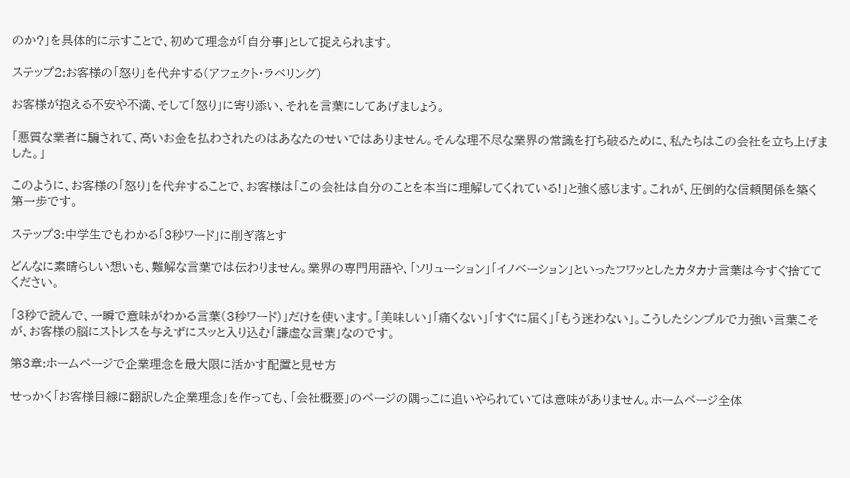のか?」を具体的に示すことで、初めて理念が「自分事」として捉えられます。

ステップ2:お客様の「怒り」を代弁する(アフェクト・ラベリング)

お客様が抱える不安や不満、そして「怒り」に寄り添い、それを言葉にしてあげましょう。

「悪質な業者に騙されて、高いお金を払わされたのはあなたのせいではありません。そんな理不尽な業界の常識を打ち破るために、私たちはこの会社を立ち上げました。」

このように、お客様の「怒り」を代弁することで、お客様は「この会社は自分のことを本当に理解してくれている!」と強く感じます。これが、圧倒的な信頼関係を築く第一歩です。

ステップ3:中学生でもわかる「3秒ワード」に削ぎ落とす

どんなに素晴らしい想いも、難解な言葉では伝わりません。業界の専門用語や、「ソリューション」「イノベーション」といったフワッとしたカタカナ言葉は今すぐ捨ててください。

「3秒で読んで、一瞬で意味がわかる言葉(3秒ワード)」だけを使います。「美味しい」「痛くない」「すぐに届く」「もう迷わない」。こうしたシンプルで力強い言葉こそが、お客様の脳にストレスを与えずにスッと入り込む「謙虚な言葉」なのです。

第3章:ホームページで企業理念を最大限に活かす配置と見せ方

せっかく「お客様目線に翻訳した企業理念」を作っても、「会社概要」のページの隅っこに追いやられていては意味がありません。ホームページ全体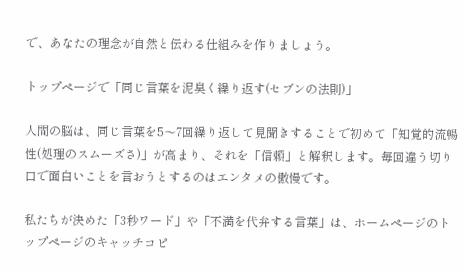で、あなたの理念が自然と伝わる仕組みを作りましょう。

トップページで「同じ言葉を泥臭く繰り返す(セブンの法則)」

人間の脳は、同じ言葉を5〜7回繰り返して見聞きすることで初めて「知覚的流暢性(処理のスムーズさ)」が高まり、それを「信頼」と解釈します。毎回違う切り口で面白いことを言おうとするのはエンタメの傲慢です。

私たちが決めた「3秒ワード」や「不満を代弁する言葉」は、ホームページのトップページのキャッチコピ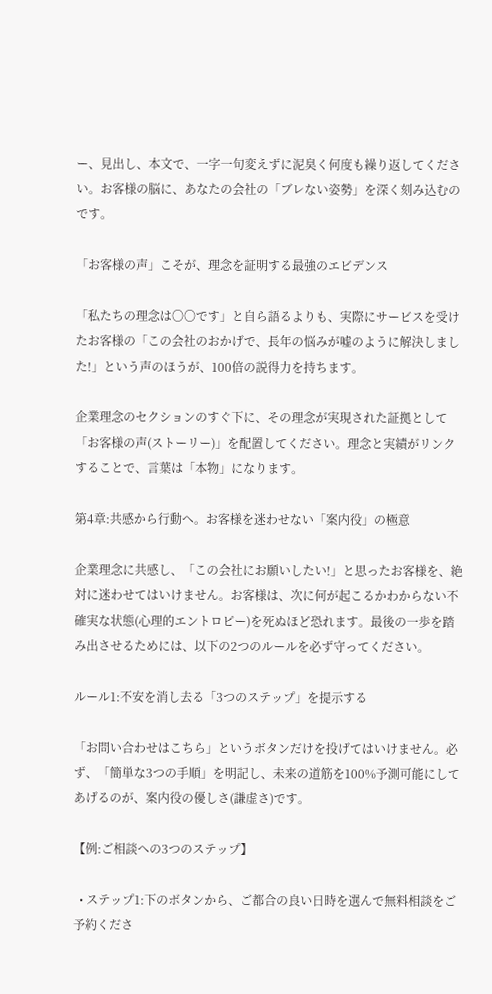ー、見出し、本文で、一字一句変えずに泥臭く何度も繰り返してください。お客様の脳に、あなたの会社の「ブレない姿勢」を深く刻み込むのです。

「お客様の声」こそが、理念を証明する最強のエビデンス

「私たちの理念は〇〇です」と自ら語るよりも、実際にサービスを受けたお客様の「この会社のおかげで、長年の悩みが嘘のように解決しました!」という声のほうが、100倍の説得力を持ちます。

企業理念のセクションのすぐ下に、その理念が実現された証拠として「お客様の声(ストーリー)」を配置してください。理念と実績がリンクすることで、言葉は「本物」になります。

第4章:共感から行動へ。お客様を迷わせない「案内役」の極意

企業理念に共感し、「この会社にお願いしたい!」と思ったお客様を、絶対に迷わせてはいけません。お客様は、次に何が起こるかわからない不確実な状態(心理的エントロピー)を死ぬほど恐れます。最後の一歩を踏み出させるためには、以下の2つのルールを必ず守ってください。

ルール1:不安を消し去る「3つのステップ」を提示する

「お問い合わせはこちら」というボタンだけを投げてはいけません。必ず、「簡単な3つの手順」を明記し、未来の道筋を100%予測可能にしてあげるのが、案内役の優しさ(謙虚さ)です。

【例:ご相談への3つのステップ】

  • ステップ1:下のボタンから、ご都合の良い日時を選んで無料相談をご予約くださ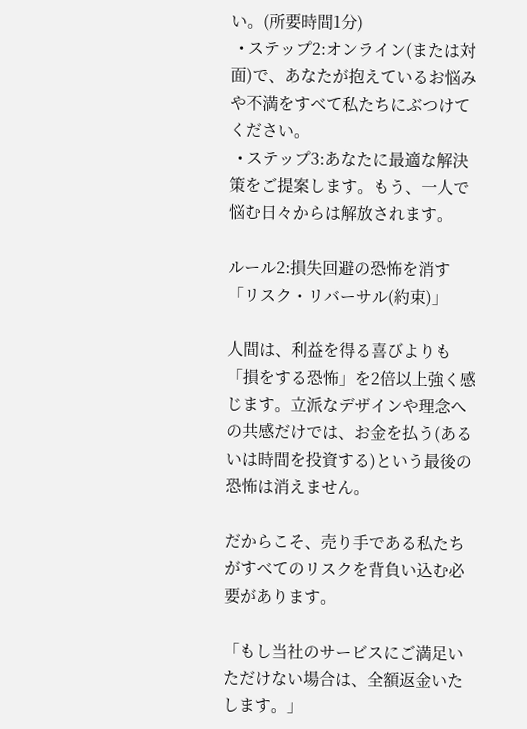い。(所要時間1分)
  • ステップ2:オンライン(または対面)で、あなたが抱えているお悩みや不満をすべて私たちにぶつけてください。
  • ステップ3:あなたに最適な解決策をご提案します。もう、一人で悩む日々からは解放されます。

ルール2:損失回避の恐怖を消す「リスク・リバーサル(約束)」

人間は、利益を得る喜びよりも「損をする恐怖」を2倍以上強く感じます。立派なデザインや理念への共感だけでは、お金を払う(あるいは時間を投資する)という最後の恐怖は消えません。

だからこそ、売り手である私たちがすべてのリスクを背負い込む必要があります。

「もし当社のサービスにご満足いただけない場合は、全額返金いたします。」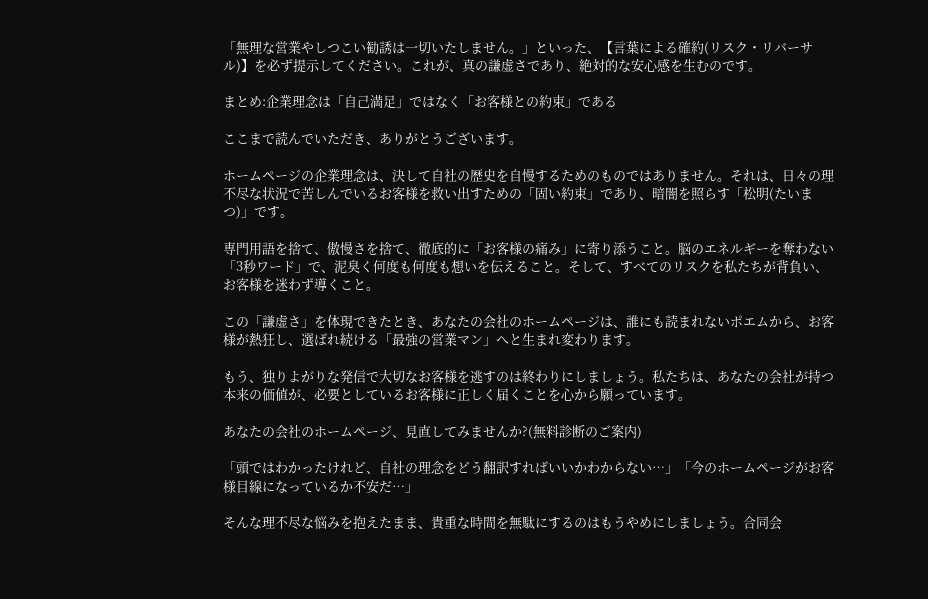「無理な営業やしつこい勧誘は一切いたしません。」といった、【言葉による確約(リスク・リバーサル)】を必ず提示してください。これが、真の謙虚さであり、絶対的な安心感を生むのです。

まとめ:企業理念は「自己満足」ではなく「お客様との約束」である

ここまで読んでいただき、ありがとうございます。

ホームページの企業理念は、決して自社の歴史を自慢するためのものではありません。それは、日々の理不尽な状況で苦しんでいるお客様を救い出すための「固い約束」であり、暗闇を照らす「松明(たいまつ)」です。

専門用語を捨て、傲慢さを捨て、徹底的に「お客様の痛み」に寄り添うこと。脳のエネルギーを奪わない「3秒ワード」で、泥臭く何度も何度も想いを伝えること。そして、すべてのリスクを私たちが背負い、お客様を迷わず導くこと。

この「謙虚さ」を体現できたとき、あなたの会社のホームページは、誰にも読まれないポエムから、お客様が熱狂し、選ばれ続ける「最強の営業マン」へと生まれ変わります。

もう、独りよがりな発信で大切なお客様を逃すのは終わりにしましょう。私たちは、あなたの会社が持つ本来の価値が、必要としているお客様に正しく届くことを心から願っています。

あなたの会社のホームページ、見直してみませんか?(無料診断のご案内)

「頭ではわかったけれど、自社の理念をどう翻訳すればいいかわからない…」「今のホームページがお客様目線になっているか不安だ…」

そんな理不尽な悩みを抱えたまま、貴重な時間を無駄にするのはもうやめにしましょう。合同会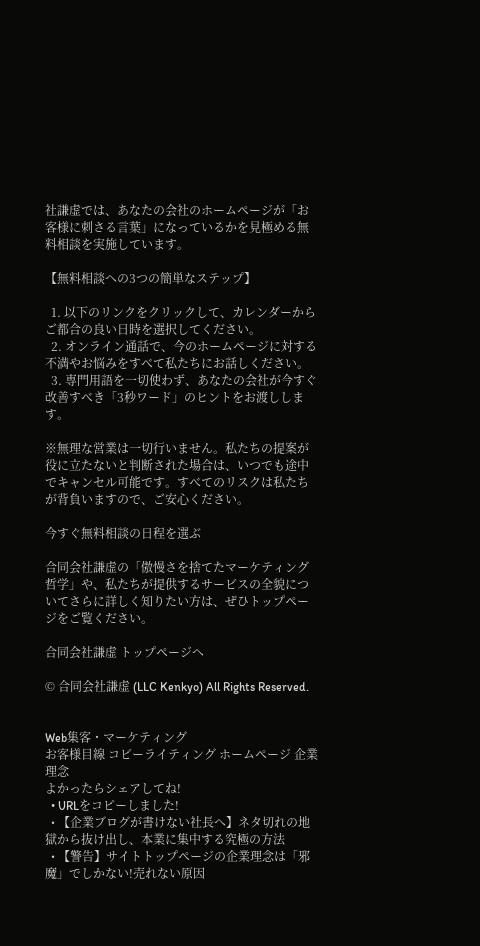社謙虚では、あなたの会社のホームページが「お客様に刺さる言葉」になっているかを見極める無料相談を実施しています。

【無料相談への3つの簡単なステップ】

  1. 以下のリンクをクリックして、カレンダーからご都合の良い日時を選択してください。
  2. オンライン通話で、今のホームページに対する不満やお悩みをすべて私たちにお話しください。
  3. 専門用語を一切使わず、あなたの会社が今すぐ改善すべき「3秒ワード」のヒントをお渡しします。

※無理な営業は一切行いません。私たちの提案が役に立たないと判断された場合は、いつでも途中でキャンセル可能です。すべてのリスクは私たちが背負いますので、ご安心ください。

今すぐ無料相談の日程を選ぶ

合同会社謙虚の「傲慢さを捨てたマーケティング哲学」や、私たちが提供するサービスの全貌についてさらに詳しく知りたい方は、ぜひトップページをご覧ください。

合同会社謙虚 トップページへ

© 合同会社謙虚 (LLC Kenkyo) All Rights Reserved.


Web集客・マーケティング
お客様目線 コピーライティング ホームページ 企業理念
よかったらシェアしてね!
  • URLをコピーしました!
  • 【企業ブログが書けない社長へ】ネタ切れの地獄から抜け出し、本業に集中する究極の方法
  • 【警告】サイトトップページの企業理念は「邪魔」でしかない!売れない原因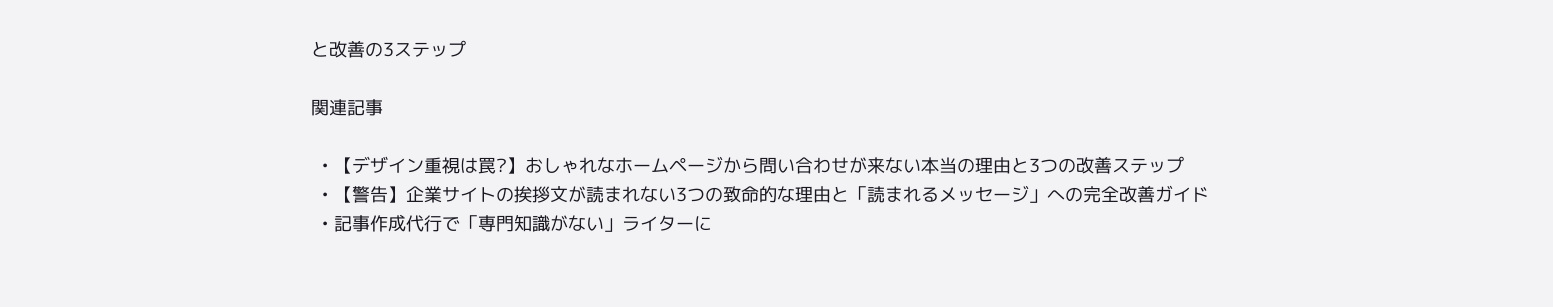と改善の3ステップ

関連記事

  • 【デザイン重視は罠?】おしゃれなホームページから問い合わせが来ない本当の理由と3つの改善ステップ
  • 【警告】企業サイトの挨拶文が読まれない3つの致命的な理由と「読まれるメッセージ」への完全改善ガイド
  • 記事作成代行で「専門知識がない」ライターに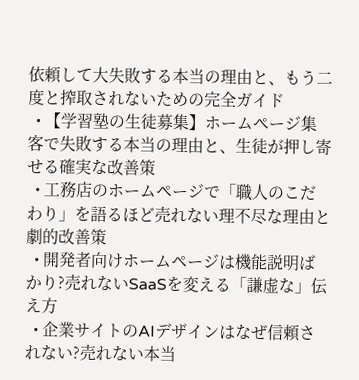依頼して大失敗する本当の理由と、もう二度と搾取されないための完全ガイド
  • 【学習塾の生徒募集】ホームページ集客で失敗する本当の理由と、生徒が押し寄せる確実な改善策
  • 工務店のホームページで「職人のこだわり」を語るほど売れない理不尽な理由と劇的改善策
  • 開発者向けホームページは機能説明ばかり?売れないSaaSを変える「謙虚な」伝え方
  • 企業サイトのAIデザインはなぜ信頼されない?売れない本当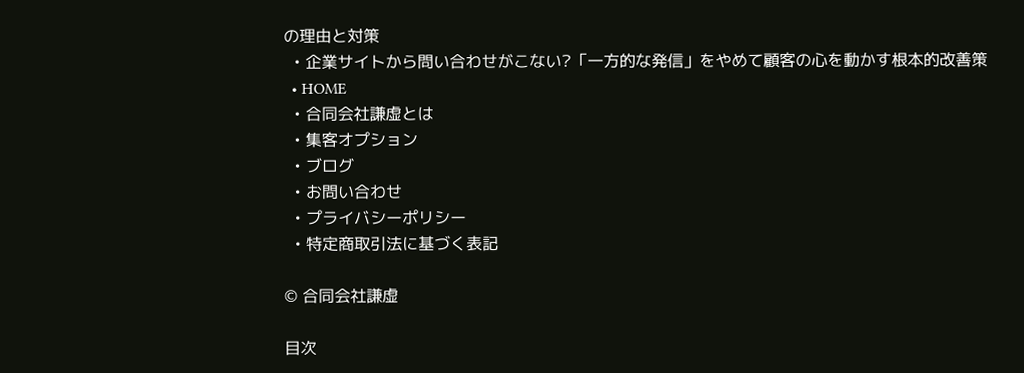の理由と対策
  • 企業サイトから問い合わせがこない?「一方的な発信」をやめて顧客の心を動かす根本的改善策
  • HOME
  • 合同会社謙虚とは
  • 集客オプション
  • ブログ
  • お問い合わせ
  • プライバシーポリシー
  • 特定商取引法に基づく表記

© 合同会社謙虚

目次